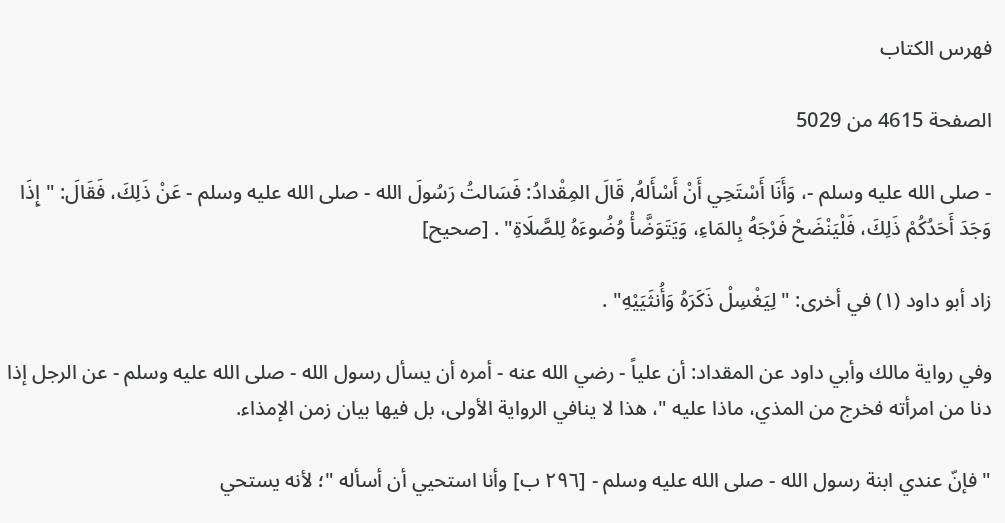فهرس الكتاب

الصفحة 4615 من 5029

- صلى الله عليه وسلم -، وَأَنَا أَسْتَحِي أَنْ أَسْأَلهُ, قَالَ المِقْدادُ: فَسَالتُ رَسُولَ الله - صلى الله عليه وسلم - عَنْ ذَلِكَ، فَقَالَ: "إِذَا وَجَدَ أَحَدُكُمْ ذَلِكَ، فَلْيَنْضَحْ فَرْجَهُ بِالمَاءِ، وَيَتَوَضَّأْ وُضُوءَهُ لِلصَّلَاةِ" . [صحيح]

زاد أبو داود (١) في أخرى: "لِيَغْسِلْ ذَكَرَهُ وَأُنثَيَيْهِ" .

وفي رواية مالك وأبي داود عن المقداد: أن علياً - رضي الله عنه - أمره أن يسأل رسول الله - صلى الله عليه وسلم - عن الرجل إذا دنا من امرأته فخرج من المذي، ماذا عليه "، هذا لا ينافي الرواية الأولى، بل فيها بيان زمن الإمذاء.

" فإنّ عندي ابنة رسول الله - صلى الله عليه وسلم - [٢٩٦ ب] وأنا استحيي أن أسأله "؛ لأنه يستحي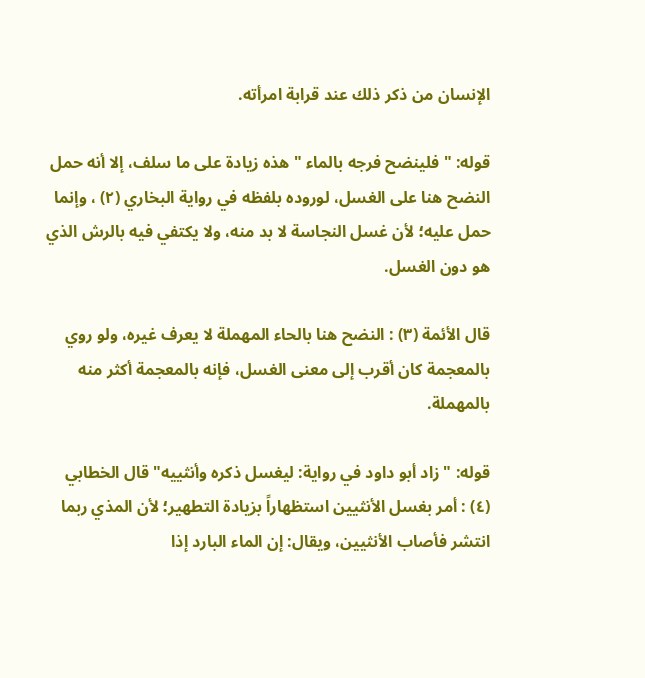الإنسان من ذكر ذلك عند قرابة امرأته.

قوله: " فلينضح فرجه بالماء " هذه زيادة على ما سلف، إلا أنه حمل النضح هنا على الغسل، لوروده بلفظه في رواية البخاري (٢) ، وإنما حمل عليه؛ لأن غسل النجاسة لا بد منه، ولا يكتفي فيه بالرش الذي هو دون الغسل.

قال الأئمة (٣) : النضح هنا بالحاء المهملة لا يعرف غيره، ولو روي بالمعجمة كان أقرب إلى معنى الغسل، فإنه بالمعجمة أكثر منه بالمهملة.

قوله: " زاد أبو داود في رواية: ليغسل ذكره وأنثييه" قال الخطابي (٤) : أمر بغسل الأنثيين استظهاراً بزيادة التطهير؛ لأن المذي ربما انتشر فأصاب الأنثيين، ويقال: إن الماء البارد إذا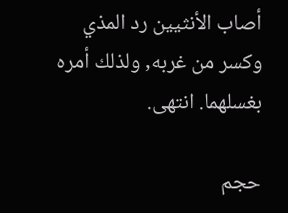أصاب الأنثيين رد المذي وكسر من غربه, ولذلك أمره بغسلهما. انتهى.

حجم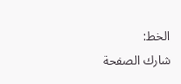الخط:
شارك الصفحة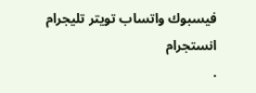فيسبوك واتساب تويتر تليجرام انستجرام
.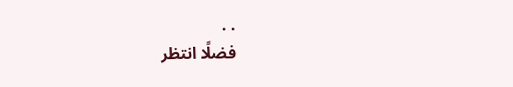. .
فضلًا انتظر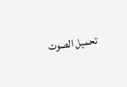تحميل الصوت